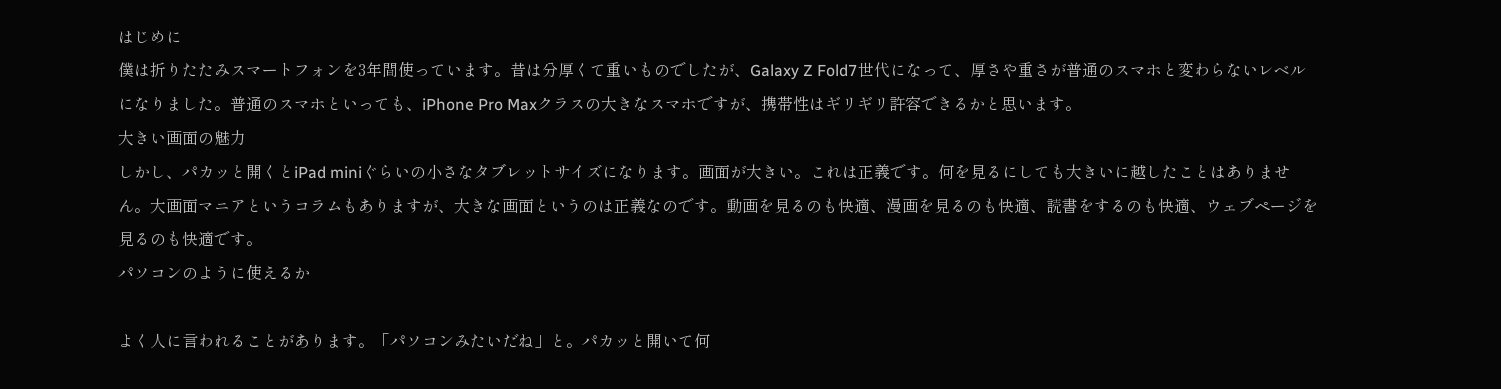はじめに
僕は折りたたみスマートフォンを3年間使っています。昔は分厚くて重いものでしたが、Galaxy Z Fold7世代になって、厚さや重さが普通のスマホと変わらないレベルになりました。普通のスマホといっても、iPhone Pro Maxクラスの大きなスマホですが、携帯性はギリギリ許容できるかと思います。
大きい画面の魅力
しかし、パカッと開くとiPad miniぐらいの小さなタブレットサイズになります。画面が大きい。これは正義です。何を見るにしても大きいに越したことはありません。大画面マニアというコラムもありますが、大きな画面というのは正義なのです。動画を見るのも快適、漫画を見るのも快適、読書をするのも快適、ウェブページを見るのも快適です。
パソコンのように使えるか

よく人に言われることがあります。「パソコンみたいだね」と。パカッと開いて何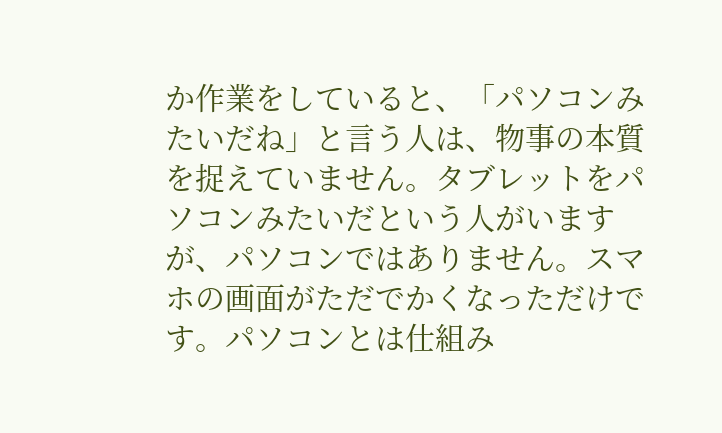か作業をしていると、「パソコンみたいだね」と言う人は、物事の本質を捉えていません。タブレットをパソコンみたいだという人がいますが、パソコンではありません。スマホの画面がただでかくなっただけです。パソコンとは仕組み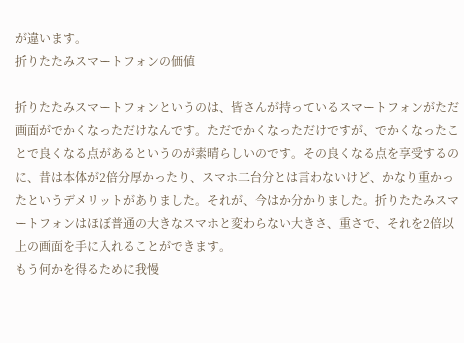が違います。
折りたたみスマートフォンの価値

折りたたみスマートフォンというのは、皆さんが持っているスマートフォンがただ画面がでかくなっただけなんです。ただでかくなっただけですが、でかくなったことで良くなる点があるというのが素晴らしいのです。その良くなる点を享受するのに、昔は本体が2倍分厚かったり、スマホ二台分とは言わないけど、かなり重かったというデメリットがありました。それが、今はか分かりました。折りたたみスマートフォンはほぼ普通の大きなスマホと変わらない大きさ、重さで、それを2倍以上の画面を手に入れることができます。
もう何かを得るために我慢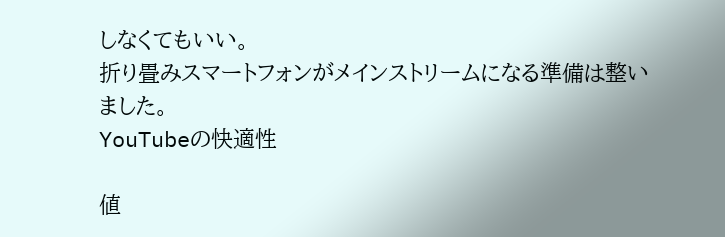しなくてもいい。
折り畳みスマートフォンがメインストリームになる準備は整いました。
YouTubeの快適性

値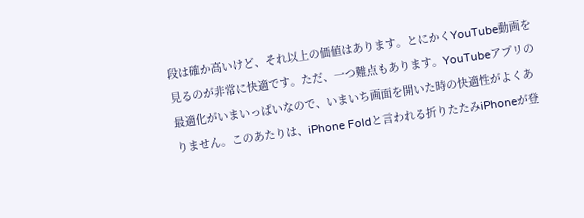段は確か高いけど、それ以上の価値はあります。とにかくYouTube動画を見るのが非常に快適です。ただ、一つ難点もあります。YouTubeアプリの最適化がいまいっぱいなので、いまいち画面を開いた時の快適性がよくありません。このあたりは、iPhone Foldと言われる折りたたみiPhoneが登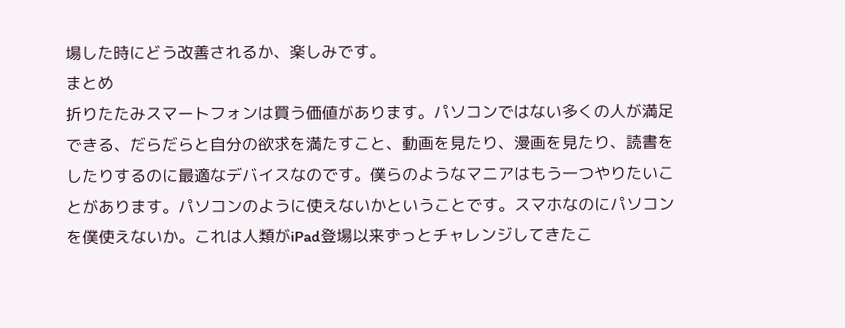場した時にどう改善されるか、楽しみです。
まとめ
折りたたみスマートフォンは買う価値があります。パソコンではない多くの人が満足できる、だらだらと自分の欲求を満たすこと、動画を見たり、漫画を見たり、読書をしたりするのに最適なデバイスなのです。僕らのようなマニアはもう一つやりたいことがあります。パソコンのように使えないかということです。スマホなのにパソコンを僕使えないか。これは人類がiPad登場以来ずっとチャレンジしてきたこ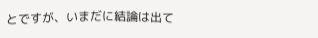とですが、いまだに結論は出て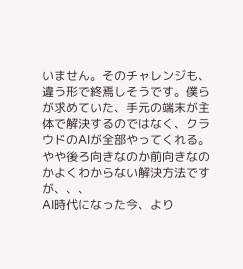いません。そのチャレンジも、違う形で終焉しそうです。僕らが求めていた、手元の端末が主体で解決するのではなく、クラウドのAIが全部やってくれる。やや後ろ向きなのか前向きなのかよくわからない解決方法ですが、、、
AI時代になった今、より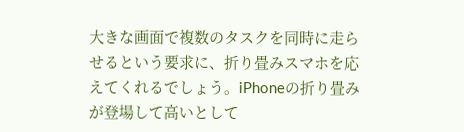大きな画面で複数のタスクを同時に走らせるという要求に、折り畳みスマホを応えてくれるでしょう。iPhoneの折り畳みが登場して高いとして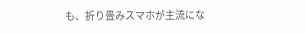も、折り畳みスマホが主流にな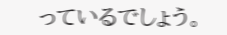っているでしょう。